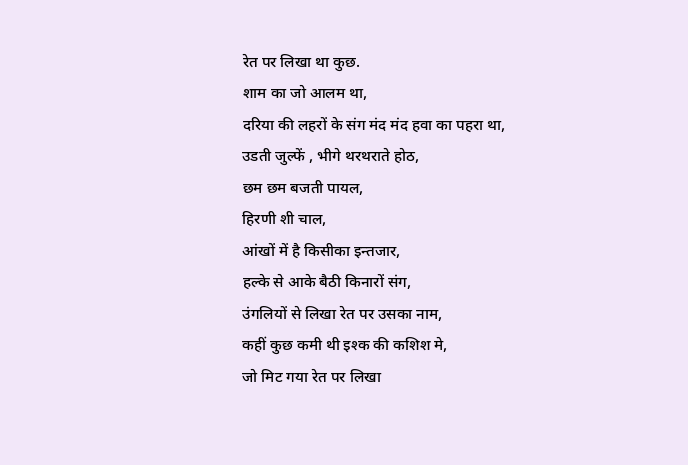रेत पर लिखा था कुछ.
शाम का जो आलम था,
दरिया की लहरों के संग मंद मंद हवा का पहरा था,
उडती जुल्फें , भीगे थरथराते होठ,
छम छम बजती पायल,
हिरणी शी चाल,
आंखों में है किसीका इन्तजार,
हल्के से आके बैठी किनारों संग,
उंगलियों से लिखा रेत पर उसका नाम,
कहीं कुछ कमी थी इश्क की कशिश मे,
जो मिट गया रेत पर लिखा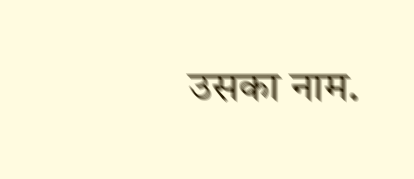उसका नाम.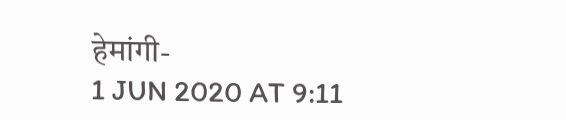हेमांगी-
1 JUN 2020 AT 9:11